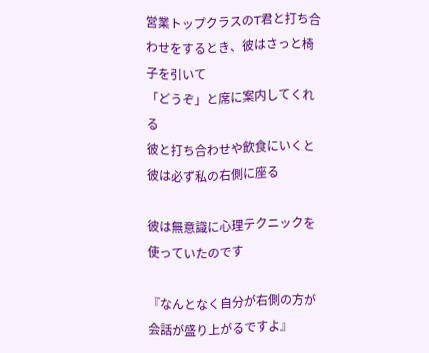営業トップクラスのT君と打ち合わせをするとき、彼はさっと椅子を引いて
「どうぞ」と席に案内してくれる
彼と打ち合わせや飲食にいくと彼は必ず私の右側に座る

彼は無意識に心理テクニックを使っていたのです

『なんとなく自分が右側の方が会話が盛り上がるですよ』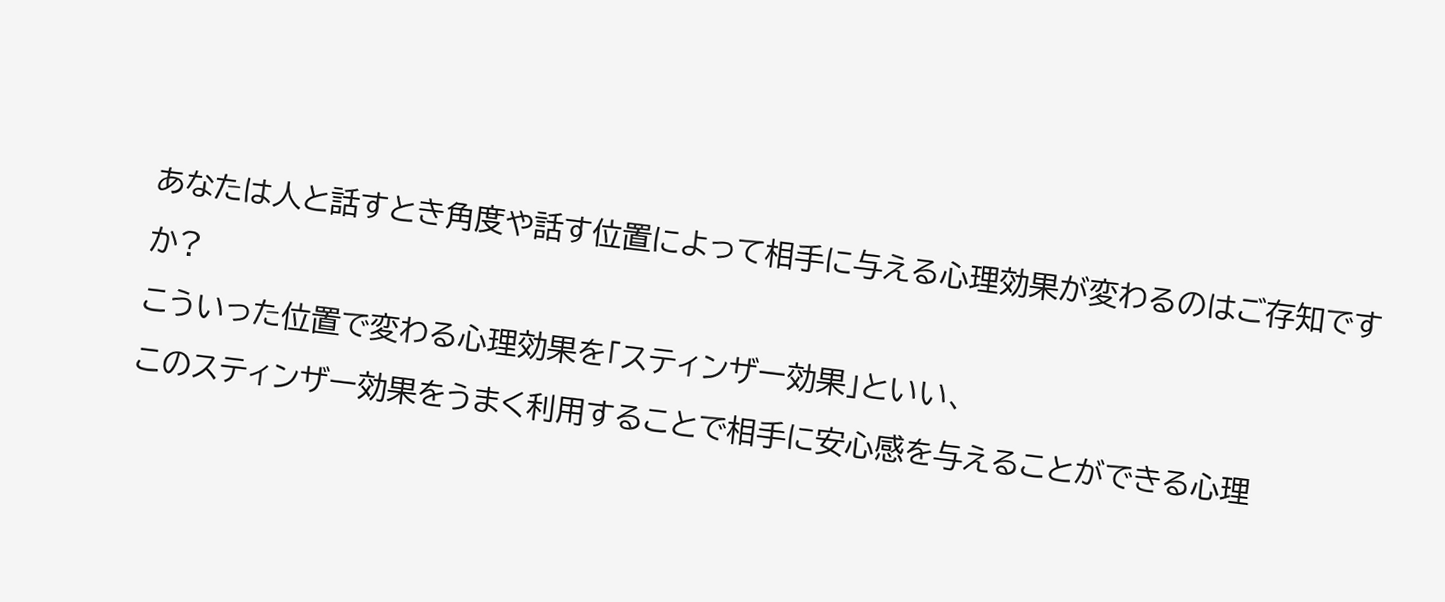あなたは人と話すとき角度や話す位置によって相手に与える心理効果が変わるのはご存知ですか?
こういった位置で変わる心理効果を「スティンザー効果」といい、
このスティンザー効果をうまく利用することで相手に安心感を与えることができる心理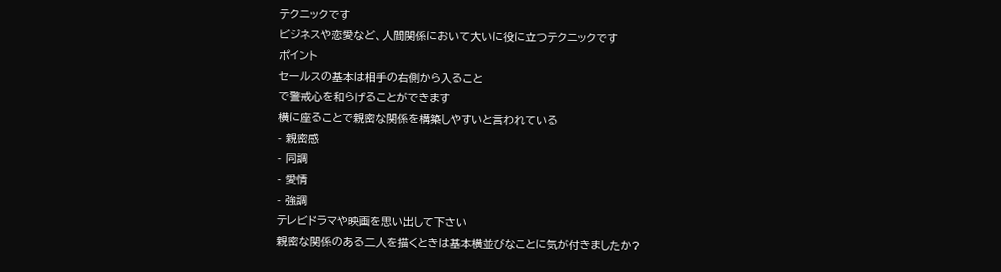テクニックです
ビジネスや恋愛など、人間関係において大いに役に立つテクニックです
ポイント
セールスの基本は相手の右側から入ること
で警戒心を和らげることができます
横に座ることで親密な関係を構築しやすいと言われている
- 親密感
- 同調
- 愛情
- 強調
テレビドラマや映画を思い出して下さい
親密な関係のある二人を描くときは基本横並びなことに気が付きましたか?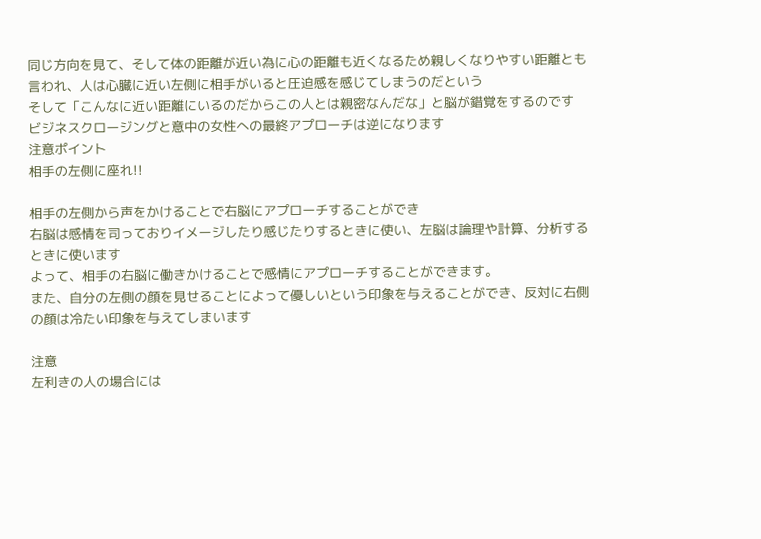同じ方向を見て、そして体の距離が近い為に心の距離も近くなるため親しくなりやすい距離とも言われ、人は心臓に近い左側に相手がいると圧迫感を感じてしまうのだという
そして「こんなに近い距離にいるのだからこの人とは親密なんだな」と脳が錯覚をするのです
ビジネスクロージングと意中の女性への最終アプローチは逆になります
注意ポイント
相手の左側に座れ!!

相手の左側から声をかけることで右脳にアプローチすることができ
右脳は感情を司っておりイメージしたり感じたりするときに使い、左脳は論理や計算、分析するときに使います
よって、相手の右脳に働きかけることで感情にアプローチすることができます。
また、自分の左側の顔を見せることによって優しいという印象を与えることができ、反対に右側の顔は冷たい印象を与えてしまいます

注意
左利きの人の場合には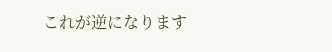これが逆になります